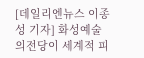[데일리엔뉴스 이종성 기자] 화성예술의전당이 세계적 피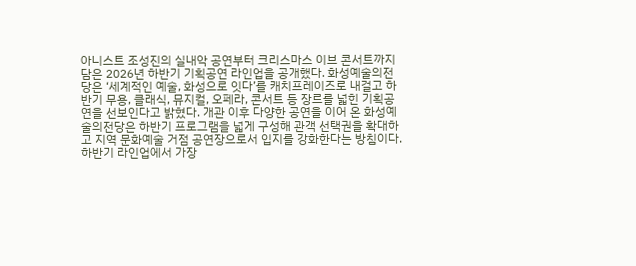아니스트 조성진의 실내악 공연부터 크리스마스 이브 콘서트까지 담은 2026년 하반기 기획공연 라인업을 공개했다. 화성예술의전당은 ‘세계적인 예술, 화성으로 잇다’를 캐치프레이즈로 내걸고 하반기 무용, 클래식, 뮤지컬, 오페라, 콘서트 등 장르를 넓힌 기획공연을 선보인다고 밝혔다. 개관 이후 다양한 공연을 이어 온 화성예술의전당은 하반기 프로그램을 넓게 구성해 관객 선택권을 확대하고 지역 문화예술 거점 공연장으로서 입지를 강화한다는 방침이다. 하반기 라인업에서 가장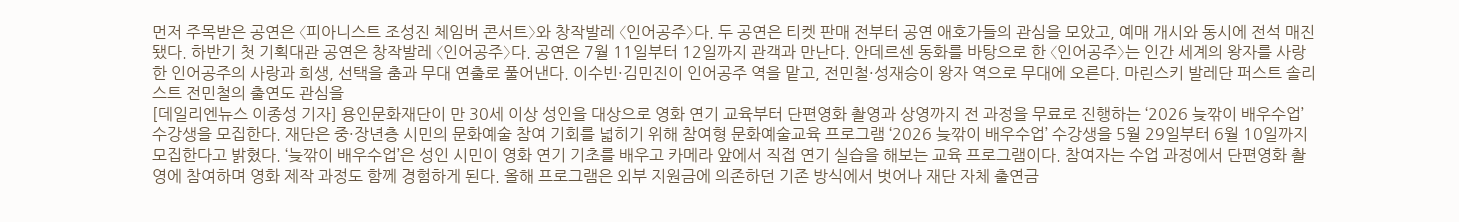먼저 주목받은 공연은 〈피아니스트 조성진 체임버 콘서트〉와 창작발레 〈인어공주〉다. 두 공연은 티켓 판매 전부터 공연 애호가들의 관심을 모았고, 예매 개시와 동시에 전석 매진됐다. 하반기 첫 기획대관 공연은 창작발레 〈인어공주〉다. 공연은 7월 11일부터 12일까지 관객과 만난다. 안데르센 동화를 바탕으로 한 〈인어공주〉는 인간 세계의 왕자를 사랑한 인어공주의 사랑과 희생, 선택을 춤과 무대 연출로 풀어낸다. 이수빈·김민진이 인어공주 역을 맡고, 전민철·성재승이 왕자 역으로 무대에 오른다. 마린스키 발레단 퍼스트 솔리스트 전민철의 출연도 관심을
[데일리엔뉴스 이종성 기자] 용인문화재단이 만 30세 이상 성인을 대상으로 영화 연기 교육부터 단편영화 촬영과 상영까지 전 과정을 무료로 진행하는 ‘2026 늦깎이 배우수업’ 수강생을 모집한다. 재단은 중·장년층 시민의 문화예술 참여 기회를 넓히기 위해 참여형 문화예술교육 프로그램 ‘2026 늦깎이 배우수업’ 수강생을 5월 29일부터 6월 10일까지 모집한다고 밝혔다. ‘늦깎이 배우수업’은 성인 시민이 영화 연기 기초를 배우고 카메라 앞에서 직접 연기 실습을 해보는 교육 프로그램이다. 참여자는 수업 과정에서 단편영화 촬영에 참여하며 영화 제작 과정도 함께 경험하게 된다. 올해 프로그램은 외부 지원금에 의존하던 기존 방식에서 벗어나 재단 자체 출연금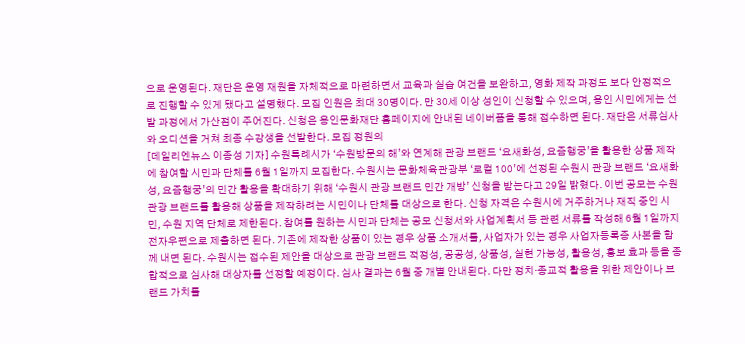으로 운영된다. 재단은 운영 재원을 자체적으로 마련하면서 교육과 실습 여건을 보완하고, 영화 제작 과정도 보다 안정적으로 진행할 수 있게 됐다고 설명했다. 모집 인원은 최대 30명이다. 만 30세 이상 성인이 신청할 수 있으며, 용인 시민에게는 선발 과정에서 가산점이 주어진다. 신청은 용인문화재단 홈페이지에 안내된 네이버폼을 통해 접수하면 된다. 재단은 서류심사와 오디션을 거쳐 최종 수강생을 선발한다. 모집 정원의
[데일리엔뉴스 이종성 기자] 수원특례시가 ‘수원방문의 해’와 연계해 관광 브랜드 ‘요새화성, 요즘행궁’을 활용한 상품 제작에 참여할 시민과 단체를 6월 1일까지 모집한다. 수원시는 문화체육관광부 ‘로컬 100’에 선정된 수원시 관광 브랜드 ‘요새화성, 요즘행궁’의 민간 활용을 확대하기 위해 ‘수원시 관광 브랜드 민간 개방’ 신청을 받는다고 29일 밝혔다. 이번 공모는 수원 관광 브랜드를 활용해 상품을 제작하려는 시민이나 단체를 대상으로 한다. 신청 자격은 수원시에 거주하거나 재직 중인 시민, 수원 지역 단체로 제한된다. 참여를 원하는 시민과 단체는 공모 신청서와 사업계획서 등 관련 서류를 작성해 6월 1일까지 전자우편으로 제출하면 된다. 기존에 제작한 상품이 있는 경우 상품 소개서를, 사업자가 있는 경우 사업자등록증 사본을 함께 내면 된다. 수원시는 접수된 제안을 대상으로 관광 브랜드 적정성, 공공성, 상품성, 실현 가능성, 활용성, 홍보 효과 등을 종합적으로 심사해 대상자를 선정할 예정이다. 심사 결과는 6월 중 개별 안내된다. 다만 정치·종교적 활용을 위한 제안이나 브랜드 가치를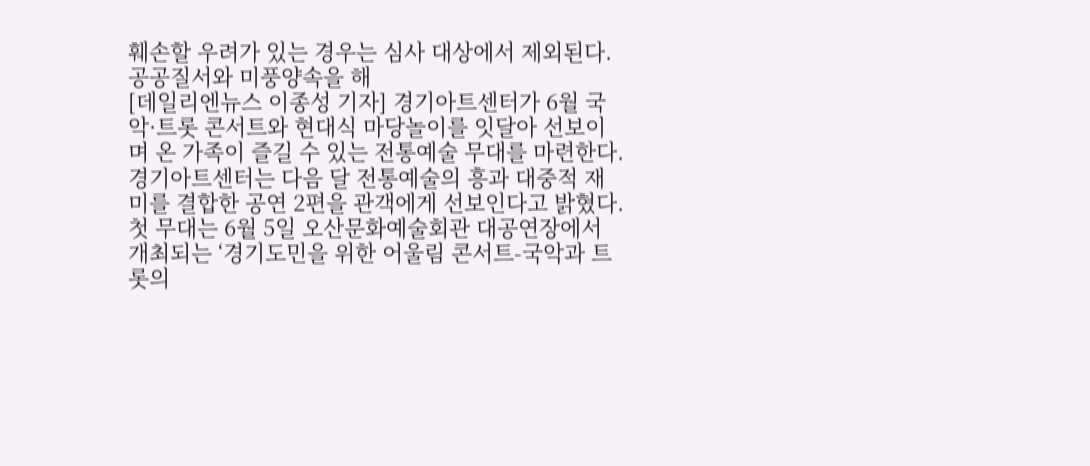훼손할 우려가 있는 경우는 심사 대상에서 제외된다. 공공질서와 미풍양속을 해
[데일리엔뉴스 이종성 기자] 경기아트센터가 6월 국악·트롯 콘서트와 현대식 마당놀이를 잇달아 선보이며 온 가족이 즐길 수 있는 전통예술 무대를 마련한다. 경기아트센터는 다음 달 전통예술의 흥과 대중적 재미를 결합한 공연 2편을 관객에게 선보인다고 밝혔다. 첫 무대는 6월 5일 오산문화예술회관 대공연장에서 개최되는 ‘경기도민을 위한 어울림 콘서트-국악과 트롯의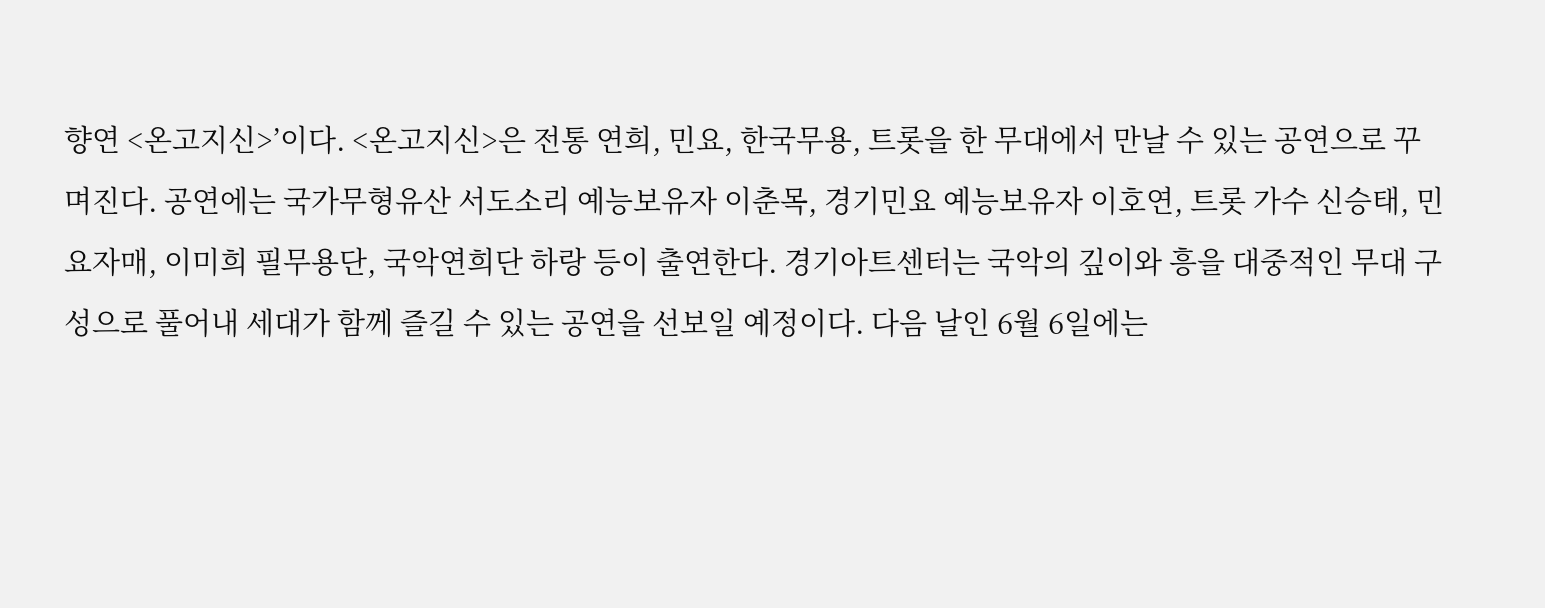향연 <온고지신>’이다. <온고지신>은 전통 연희, 민요, 한국무용, 트롯을 한 무대에서 만날 수 있는 공연으로 꾸며진다. 공연에는 국가무형유산 서도소리 예능보유자 이춘목, 경기민요 예능보유자 이호연, 트롯 가수 신승태, 민요자매, 이미희 필무용단, 국악연희단 하랑 등이 출연한다. 경기아트센터는 국악의 깊이와 흥을 대중적인 무대 구성으로 풀어내 세대가 함께 즐길 수 있는 공연을 선보일 예정이다. 다음 날인 6월 6일에는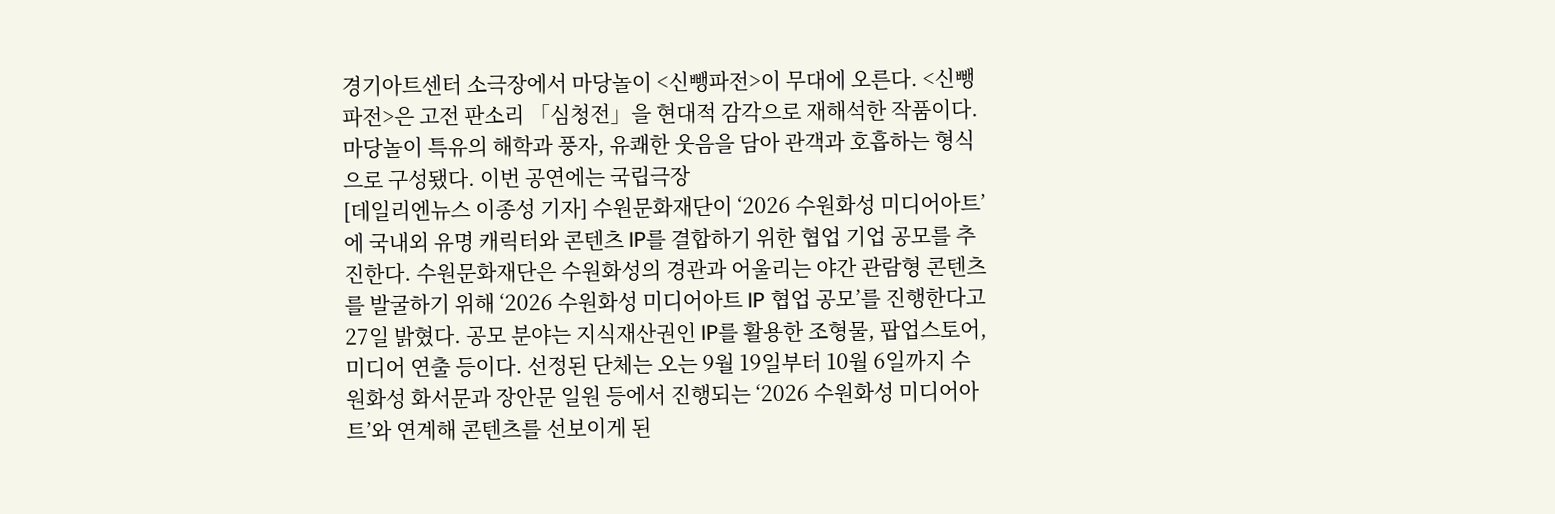경기아트센터 소극장에서 마당놀이 <신뺑파전>이 무대에 오른다. <신뺑파전>은 고전 판소리 「심청전」을 현대적 감각으로 재해석한 작품이다. 마당놀이 특유의 해학과 풍자, 유쾌한 웃음을 담아 관객과 호흡하는 형식으로 구성됐다. 이번 공연에는 국립극장
[데일리엔뉴스 이종성 기자] 수원문화재단이 ‘2026 수원화성 미디어아트’에 국내외 유명 캐릭터와 콘텐츠 IP를 결합하기 위한 협업 기업 공모를 추진한다. 수원문화재단은 수원화성의 경관과 어울리는 야간 관람형 콘텐츠를 발굴하기 위해 ‘2026 수원화성 미디어아트 IP 협업 공모’를 진행한다고 27일 밝혔다. 공모 분야는 지식재산권인 IP를 활용한 조형물, 팝업스토어, 미디어 연출 등이다. 선정된 단체는 오는 9월 19일부터 10월 6일까지 수원화성 화서문과 장안문 일원 등에서 진행되는 ‘2026 수원화성 미디어아트’와 연계해 콘텐츠를 선보이게 된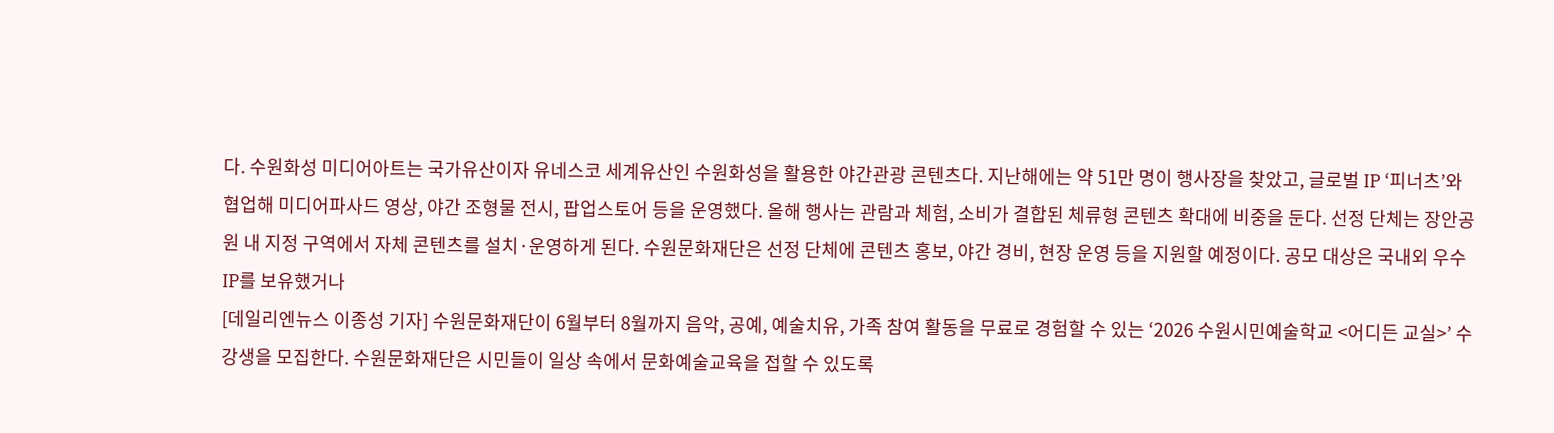다. 수원화성 미디어아트는 국가유산이자 유네스코 세계유산인 수원화성을 활용한 야간관광 콘텐츠다. 지난해에는 약 51만 명이 행사장을 찾았고, 글로벌 IP ‘피너츠’와 협업해 미디어파사드 영상, 야간 조형물 전시, 팝업스토어 등을 운영했다. 올해 행사는 관람과 체험, 소비가 결합된 체류형 콘텐츠 확대에 비중을 둔다. 선정 단체는 장안공원 내 지정 구역에서 자체 콘텐츠를 설치·운영하게 된다. 수원문화재단은 선정 단체에 콘텐츠 홍보, 야간 경비, 현장 운영 등을 지원할 예정이다. 공모 대상은 국내외 우수 IP를 보유했거나
[데일리엔뉴스 이종성 기자] 수원문화재단이 6월부터 8월까지 음악, 공예, 예술치유, 가족 참여 활동을 무료로 경험할 수 있는 ‘2026 수원시민예술학교 <어디든 교실>’ 수강생을 모집한다. 수원문화재단은 시민들이 일상 속에서 문화예술교육을 접할 수 있도록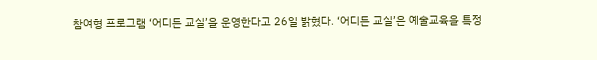참여형 프로그램 ‘어디든 교실’을 운영한다고 26일 밝혔다. ‘어디든 교실’은 예술교육을 특정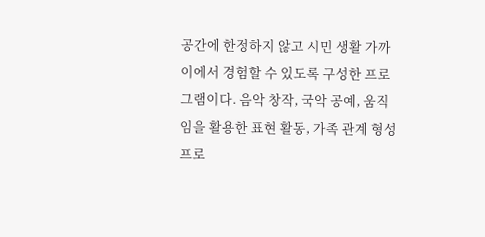공간에 한정하지 않고 시민 생활 가까이에서 경험할 수 있도록 구성한 프로그램이다. 음악 창작, 국악 공예, 움직임을 활용한 표현 활동, 가족 관계 형성 프로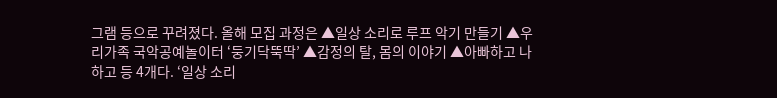그램 등으로 꾸려졌다. 올해 모집 과정은 ▲일상 소리로 루프 악기 만들기 ▲우리가족 국악공예놀이터 ‘둥기닥뚝딱’ ▲감정의 탈, 몸의 이야기 ▲아빠하고 나하고 등 4개다. ‘일상 소리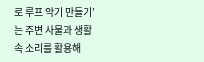로 루프 악기 만들기’는 주변 사물과 생활 속 소리를 활용해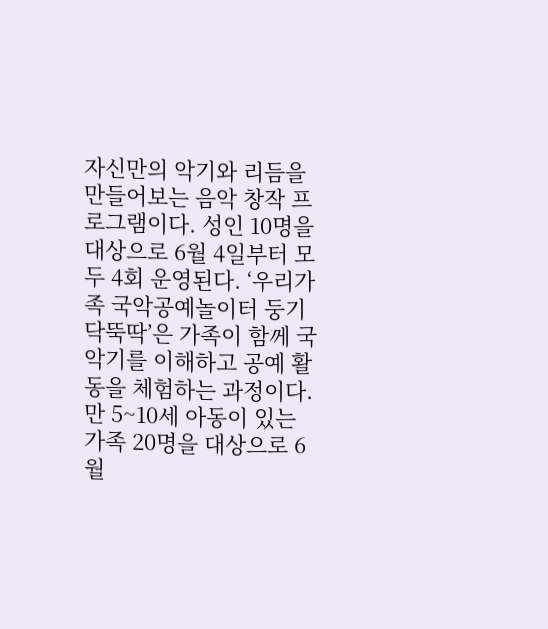자신만의 악기와 리듬을 만들어보는 음악 창작 프로그램이다. 성인 10명을 대상으로 6월 4일부터 모두 4회 운영된다. ‘우리가족 국악공예놀이터 둥기닥뚝딱’은 가족이 함께 국악기를 이해하고 공예 활동을 체험하는 과정이다. 만 5~10세 아동이 있는 가족 20명을 대상으로 6월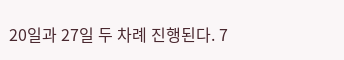20일과 27일 두 차례 진행된다. 7